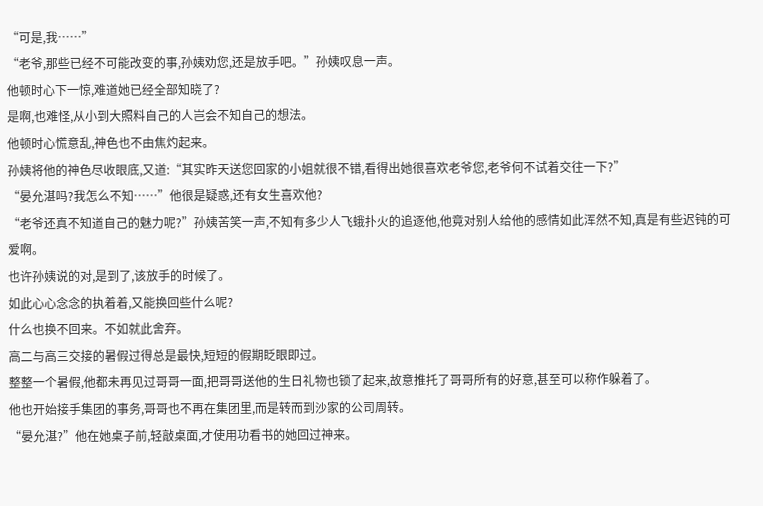“可是,我……”
“老爷,那些已经不可能改变的事,孙姨劝您,还是放手吧。”孙姨叹息一声。
他顿时心下一惊,难道她已经全部知晓了?
是啊,也难怪,从小到大照料自己的人岂会不知自己的想法。
他顿时心慌意乱,神色也不由焦灼起来。
孙姨将他的神色尽收眼底,又道:“其实昨天送您回家的小姐就很不错,看得出她很喜欢老爷您,老爷何不试着交往一下?”
“晏允湛吗?我怎么不知……”他很是疑惑,还有女生喜欢他?
“老爷还真不知道自己的魅力呢?”孙姨苦笑一声,不知有多少人飞蛾扑火的追逐他,他竟对别人给他的感情如此浑然不知,真是有些迟钝的可爱啊。
也许孙姨说的对,是到了,该放手的时候了。
如此心心念念的执着着,又能换回些什么呢?
什么也换不回来。不如就此舍弃。
高二与高三交接的暑假过得总是最快,短短的假期眨眼即过。
整整一个暑假,他都未再见过哥哥一面,把哥哥送他的生日礼物也锁了起来,故意推托了哥哥所有的好意,甚至可以称作躲着了。
他也开始接手集团的事务,哥哥也不再在集团里,而是转而到沙家的公司周转。
“晏允湛?”他在她桌子前,轻敲桌面,才使用功看书的她回过神来。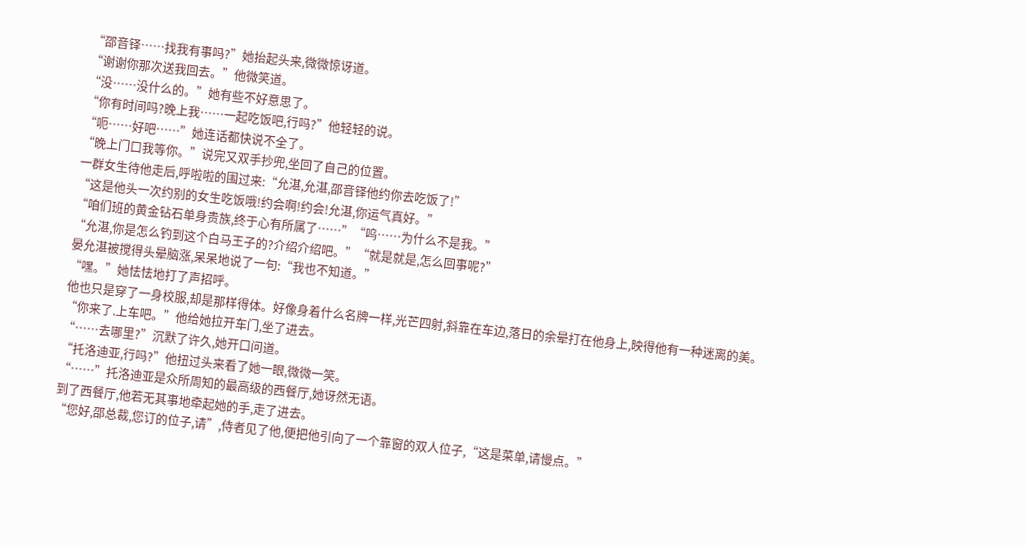“邵音铎……找我有事吗?”她抬起头来,微微惊讶道。
“谢谢你那次送我回去。”他微笑道。
“没……没什么的。”她有些不好意思了。
“你有时间吗?晚上我……一起吃饭吧,行吗?”他轻轻的说。
“呃……好吧……”她连话都快说不全了。
“晚上门口我等你。”说完又双手抄兜,坐回了自己的位置。
一群女生待他走后,呼啦啦的围过来:“允湛,允湛,邵音铎他约你去吃饭了!”
“这是他头一次约别的女生吃饭哦!约会啊!约会!允湛,你运气真好。”
“咱们班的黄金钻石单身贵族,终于心有所属了……”“呜……为什么不是我。”
“允湛,你是怎么钓到这个白马王子的?介绍介绍吧。”“就是就是,怎么回事呢?”
晏允湛被搅得头晕脑涨,呆呆地说了一句:“我也不知道。”
“嘿。”她怯怯地打了声招呼。
他也只是穿了一身校服,却是那样得体。好像身着什么名牌一样,光芒四射,斜靠在车边,落日的余晕打在他身上,映得他有一种迷离的美。
“你来了.上车吧。”他给她拉开车门,坐了进去。
“……去哪里?”沉默了许久,她开口问道。
“托洛迪亚,行吗?”他扭过头来看了她一眼,微微一笑。
“……”托洛迪亚是众所周知的最高级的西餐厅,她讶然无语。
到了西餐厅,他若无其事地牵起她的手,走了进去。
“您好,邵总裁,您订的位子,请”,侍者见了他,便把他引向了一个靠窗的双人位子,“这是菜单,请慢点。”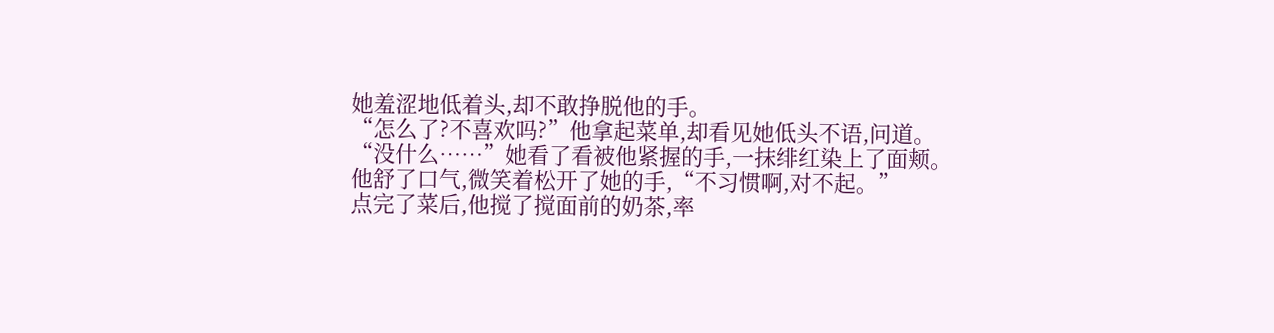她羞涩地低着头,却不敢挣脱他的手。
“怎么了?不喜欢吗?”他拿起菜单,却看见她低头不语,问道。
“没什么……”她看了看被他紧握的手,一抹绯红染上了面颊。
他舒了口气,微笑着松开了她的手,“不习惯啊,对不起。”
点完了菜后,他搅了搅面前的奶茶,率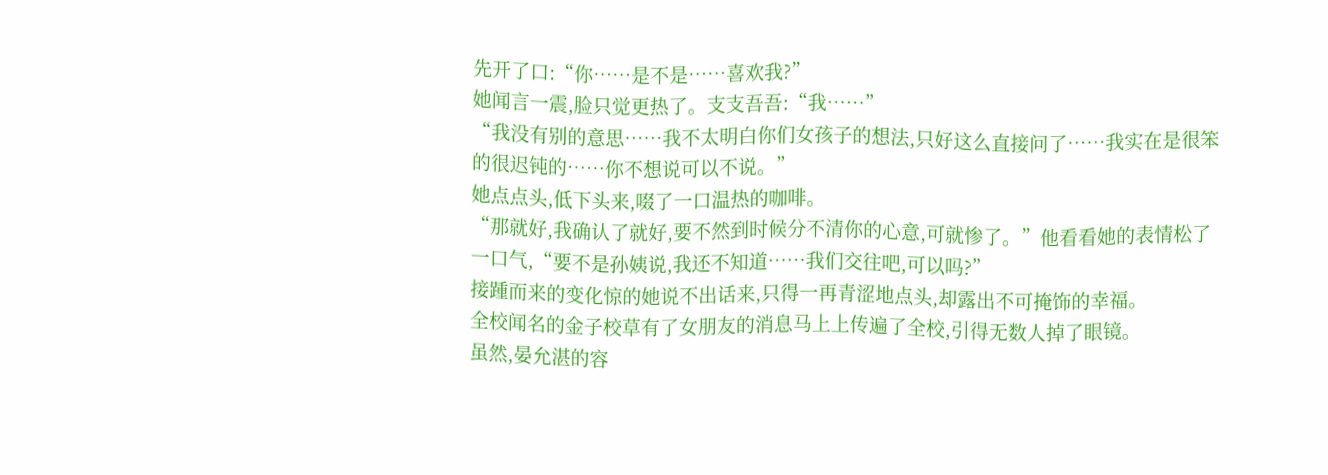先开了口:“你……是不是……喜欢我?”
她闻言一震,脸只觉更热了。支支吾吾:“我……”
“我没有别的意思……我不太明白你们女孩子的想法,只好这么直接问了……我实在是很笨的很迟钝的……你不想说可以不说。”
她点点头,低下头来,啜了一口温热的咖啡。
“那就好,我确认了就好,要不然到时候分不清你的心意,可就惨了。”他看看她的表情松了一口气,“要不是孙姨说,我还不知道……我们交往吧,可以吗?”
接踵而来的变化惊的她说不出话来,只得一再青涩地点头,却露出不可掩饰的幸福。
全校闻名的金子校草有了女朋友的消息马上上传遍了全校,引得无数人掉了眼镜。
虽然,晏允湛的容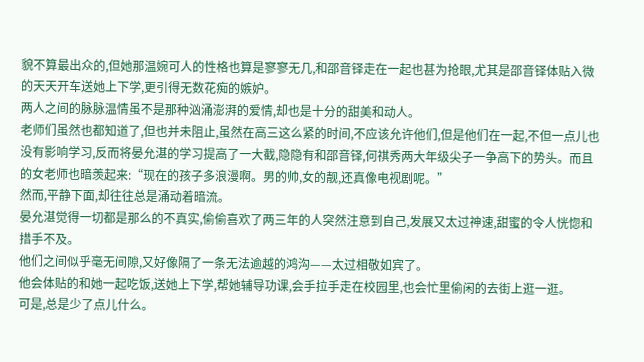貌不算最出众的,但她那温婉可人的性格也算是寥寥无几,和邵音铎走在一起也甚为抢眼,尤其是邵音铎体贴入微的天天开车送她上下学,更引得无数花痴的嫉妒。
两人之间的脉脉温情虽不是那种汹涌澎湃的爱情,却也是十分的甜美和动人。
老师们虽然也都知道了,但也并未阻止,虽然在高三这么紧的时间,不应该允许他们,但是他们在一起,不但一点儿也没有影响学习,反而将晏允湛的学习提高了一大截,隐隐有和邵音铎,何祺秀两大年级尖子一争高下的势头。而且的女老师也暗羡起来:“现在的孩子多浪漫啊。男的帅,女的靓,还真像电视剧呢。”
然而,平静下面,却往往总是涌动着暗流。
晏允湛觉得一切都是那么的不真实,偷偷喜欢了两三年的人突然注意到自己,发展又太过神速,甜蜜的令人恍惚和措手不及。
他们之间似乎毫无间隙,又好像隔了一条无法逾越的鸿沟——太过相敬如宾了。
他会体贴的和她一起吃饭,送她上下学,帮她辅导功课,会手拉手走在校园里,也会忙里偷闲的去街上逛一逛。
可是,总是少了点儿什么。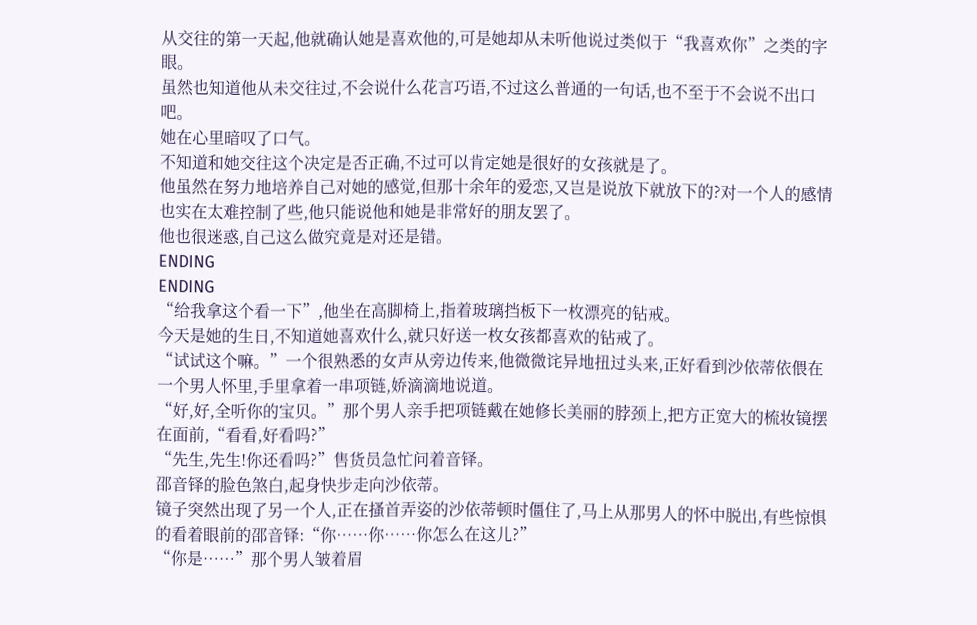从交往的第一天起,他就确认她是喜欢他的,可是她却从未听他说过类似于“我喜欢你”之类的字眼。
虽然也知道他从未交往过,不会说什么花言巧语,不过这么普通的一句话,也不至于不会说不出口吧。
她在心里暗叹了口气。
不知道和她交往这个决定是否正确,不过可以肯定她是很好的女孩就是了。
他虽然在努力地培养自己对她的感觉,但那十余年的爱恋,又岂是说放下就放下的?对一个人的感情也实在太难控制了些,他只能说他和她是非常好的朋友罢了。
他也很迷惑,自己这么做究竟是对还是错。
ENDING
ENDING
“给我拿这个看一下”,他坐在高脚椅上,指着玻璃挡板下一枚漂亮的钻戒。
今天是她的生日,不知道她喜欢什么,就只好送一枚女孩都喜欢的钻戒了。
“试试这个嘛。”一个很熟悉的女声从旁边传来,他微微诧异地扭过头来,正好看到沙依蒂依偎在一个男人怀里,手里拿着一串项链,娇滴滴地说道。
“好,好,全听你的宝贝。”那个男人亲手把项链戴在她修长美丽的脖颈上,把方正宽大的梳妆镜摆在面前,“看看,好看吗?”
“先生,先生!你还看吗?”售货员急忙问着音铎。
邵音铎的脸色煞白,起身快步走向沙依蒂。
镜子突然出现了另一个人,正在搔首弄姿的沙依蒂顿时僵住了,马上从那男人的怀中脱出,有些惊惧的看着眼前的邵音铎:“你……你……你怎么在这儿?”
“你是……”那个男人皱着眉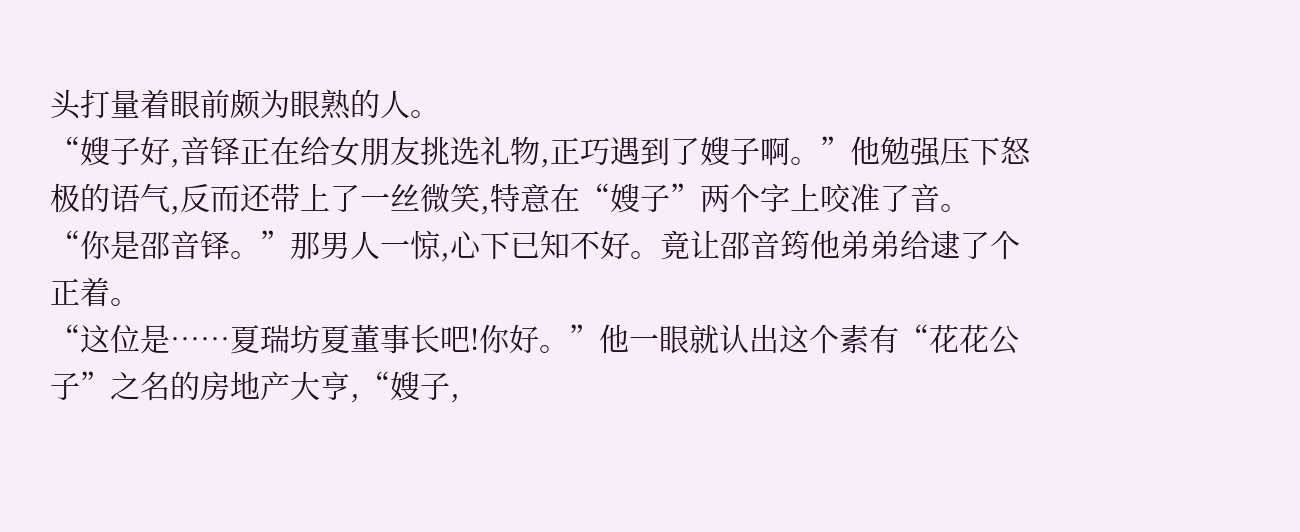头打量着眼前颇为眼熟的人。
“嫂子好,音铎正在给女朋友挑选礼物,正巧遇到了嫂子啊。”他勉强压下怒极的语气,反而还带上了一丝微笑,特意在“嫂子”两个字上咬准了音。
“你是邵音铎。”那男人一惊,心下已知不好。竟让邵音筠他弟弟给逮了个正着。
“这位是……夏瑞坊夏董事长吧!你好。”他一眼就认出这个素有“花花公子”之名的房地产大亨,“嫂子,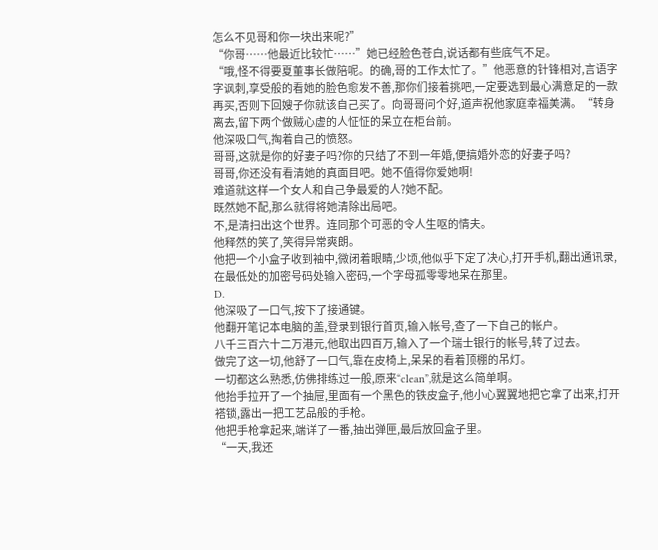怎么不见哥和你一块出来呢?”
“你哥……他最近比较忙……”她已经脸色苍白,说话都有些底气不足。
“哦,怪不得要夏董事长做陪呢。的确,哥的工作太忙了。”他恶意的针锋相对,言语字字讽刺,享受般的看她的脸色愈发不善,那你们接着挑吧,一定要选到最心满意足的一款再买,否则下回嫂子你就该自己买了。向哥哥问个好,道声祝他家庭幸福美满。“转身离去,留下两个做贼心虚的人怔怔的呆立在柜台前。
他深吸口气,掏着自己的愤怒。
哥哥,这就是你的好妻子吗?你的只结了不到一年婚,便搞婚外恋的好妻子吗?
哥哥,你还没有看清她的真面目吧。她不值得你爱她啊!
难道就这样一个女人和自己争最爱的人?她不配。
既然她不配,那么就得将她清除出局吧。
不,是清扫出这个世界。连同那个可恶的令人生呕的情夫。
他释然的笑了,笑得异常爽朗。
他把一个小盒子收到袖中,微闭着眼睛,少顷,他似乎下定了决心,打开手机,翻出通讯录,在最低处的加密号码处输入密码,一个字母孤零零地呆在那里。
D.
他深吸了一口气,按下了接通键。
他翻开笔记本电脑的盖,登录到银行首页,输入帐号,查了一下自己的帐户。
八千三百六十二万港元,他取出四百万,输入了一个瑞士银行的帐号,转了过去。
做完了这一切,他舒了一口气,靠在皮椅上,呆呆的看着顶棚的吊灯。
一切都这么熟悉,仿佛排练过一般,原来“clean”,就是这么简单啊。
他抬手拉开了一个抽屉,里面有一个黑色的铁皮盒子,他小心翼翼地把它拿了出来,打开褡锁,露出一把工艺品般的手枪。
他把手枪拿起来,端详了一番,抽出弹匣,最后放回盒子里。
“一天,我还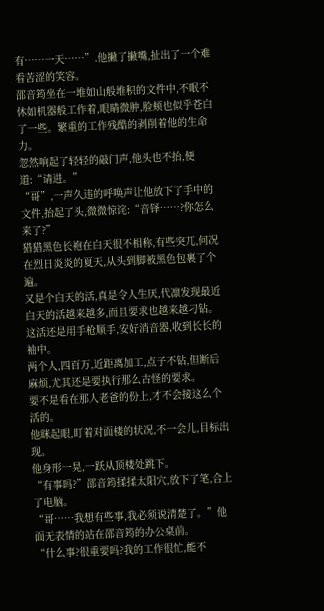有……一天……”.他撇了撇嘴,扯出了一个难看苦涩的笑容。
邵音筠坐在一堆如山般堆积的文件中,不眠不休如机器般工作着,眼睛微肿,脸颊也似乎苍白了一些。繁重的工作残酷的剥削着他的生命力。
忽然响起了轻轻的敲门声,他头也不抬,便道:“请进。”
“哥”,一声久违的呼唤声让他放下了手中的文件,抬起了头,微微惊诧:“音铎……?你怎么来了?”
猎猎黑色长袍在白天很不相称,有些突兀,何况在烈日炎炎的夏天,从头到脚被黑色包裹了个遍。
又是个白天的活,真是令人生厌,代凛发现最近白天的活越来越多,而且要求也越来越刁钻。
这活还是用手枪顺手,安好消音器,收到长长的袖中。
两个人,四百万,近距离加工,点子不钻,但断后麻烦,尤其还是要执行那么古怪的要求。
要不是看在那人老爸的份上,才不会接这么个活的。
他眯起眼,盯着对面楼的状况,不一会儿,目标出现。
他身形一晃,一跃从顶楼处跳下。
“有事吗?”邵音筠揉揉太阳穴,放下了笔,合上了电脑。
“哥……我想有些事,我必须说清楚了。”他面无表情的站在邵音筠的办公桌前。
“什么事?很重要吗?我的工作很忙,能不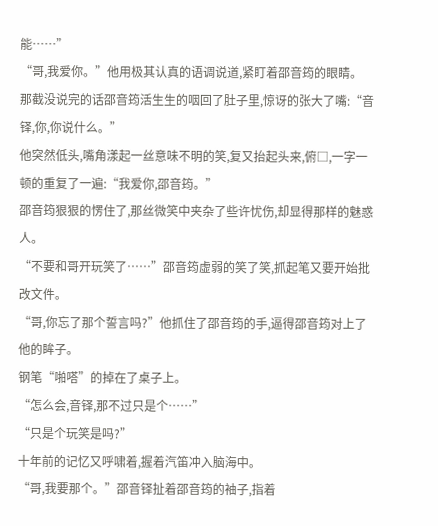能……”
“哥,我爱你。”他用极其认真的语调说道,紧盯着邵音筠的眼睛。
那截没说完的话邵音筠活生生的咽回了肚子里,惊讶的张大了嘴:“音铎,你,你说什么。”
他突然低头,嘴角漾起一丝意味不明的笑,复又抬起头来,俯□,一字一顿的重复了一遍:“我爱你,邵音筠。”
邵音筠狠狠的愣住了,那丝微笑中夹杂了些许忧伤,却显得那样的魅惑人。
“不要和哥开玩笑了……”邵音筠虚弱的笑了笑,抓起笔又要开始批改文件。
“哥,你忘了那个誓言吗?”他抓住了邵音筠的手,逼得邵音筠对上了他的眸子。
钢笔“啪嗒”的掉在了桌子上。
“怎么会,音铎,那不过只是个……”
“只是个玩笑是吗?”
十年前的记忆又呼啸着,握着汽笛冲入脑海中。
“哥,我要那个。”邵音铎扯着邵音筠的袖子,指着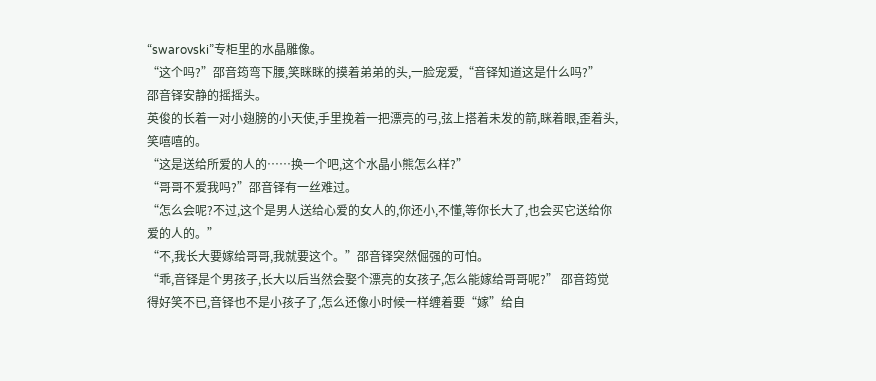“swarovski”专柜里的水晶雕像。
“这个吗?”邵音筠弯下腰,笑眯眯的摸着弟弟的头,一脸宠爱,“音铎知道这是什么吗?”
邵音铎安静的摇摇头。
英俊的长着一对小翅膀的小天使,手里挽着一把漂亮的弓,弦上搭着未发的箭,眯着眼,歪着头,笑嘻嘻的。
“这是送给所爱的人的……换一个吧,这个水晶小熊怎么样?”
“哥哥不爱我吗?”邵音铎有一丝难过。
“怎么会呢?不过,这个是男人送给心爱的女人的,你还小,不懂,等你长大了,也会买它送给你爱的人的。”
“不,我长大要嫁给哥哥,我就要这个。”邵音铎突然倔强的可怕。
“乖,音铎是个男孩子,长大以后当然会娶个漂亮的女孩子,怎么能嫁给哥哥呢?” 邵音筠觉得好笑不已,音铎也不是小孩子了,怎么还像小时候一样缠着要“嫁”给自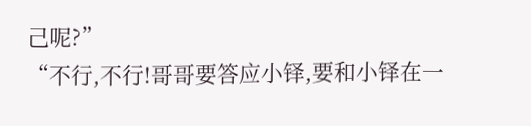己呢?”
“不行,不行!哥哥要答应小铎,要和小铎在一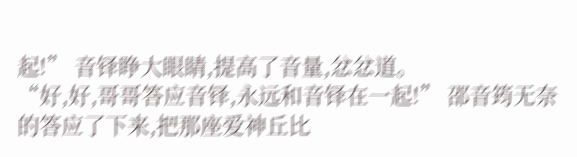起!” 音铎睁大眼睛,提高了音量,忿忿道。
“好,好,哥哥答应音铎,永远和音铎在一起!” 邵音筠无奈的答应了下来,把那座爱神丘比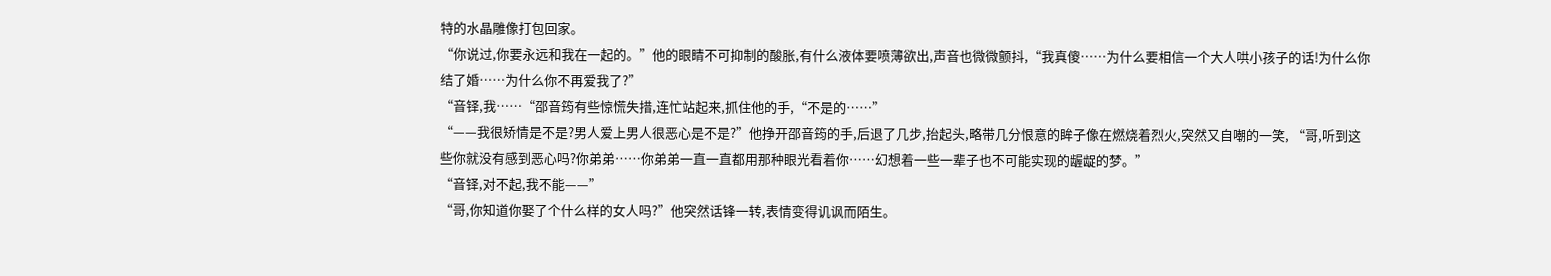特的水晶雕像打包回家。
“你说过,你要永远和我在一起的。”他的眼睛不可抑制的酸胀,有什么液体要喷薄欲出,声音也微微颤抖,“我真傻……为什么要相信一个大人哄小孩子的话!为什么你结了婚……为什么你不再爱我了?”
“音铎,我……“邵音筠有些惊慌失措,连忙站起来,抓住他的手,“不是的……”
“——我很矫情是不是?男人爱上男人很恶心是不是?”他挣开邵音筠的手,后退了几步,抬起头,略带几分恨意的眸子像在燃烧着烈火,突然又自嘲的一笑, “哥,听到这些你就没有感到恶心吗?你弟弟……你弟弟一直一直都用那种眼光看着你……幻想着一些一辈子也不可能实现的龌龊的梦。”
“音铎,对不起,我不能——”
“哥,你知道你娶了个什么样的女人吗?”他突然话锋一转,表情变得讥讽而陌生。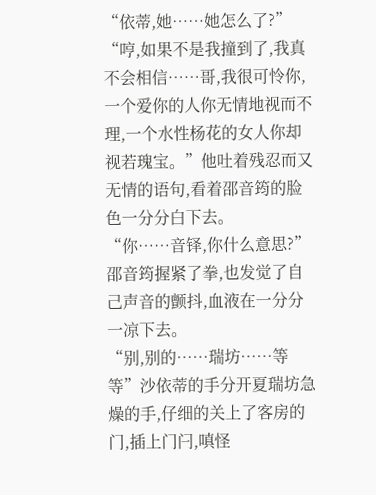“依蒂,她……她怎么了?”
“哼,如果不是我撞到了,我真不会相信……哥,我很可怜你,一个爱你的人你无情地视而不理,一个水性杨花的女人你却视若瑰宝。”他吐着残忍而又无情的语句,看着邵音筠的脸色一分分白下去。
“你……音铎,你什么意思?”邵音筠握紧了拳,也发觉了自己声音的颤抖,血液在一分分一凉下去。
“别,别的……瑞坊……等等”沙依蒂的手分开夏瑞坊急燥的手,仔细的关上了客房的门,插上门闩,嗔怪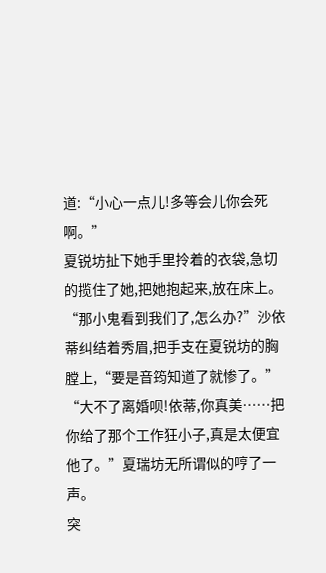道:“小心一点儿!多等会儿你会死啊。”
夏锐坊扯下她手里拎着的衣袋,急切的揽住了她,把她抱起来,放在床上。
“那小鬼看到我们了,怎么办?”沙依蒂纠结着秀眉,把手支在夏锐坊的胸膛上,“要是音筠知道了就惨了。”
“大不了离婚呗!依蒂,你真美……把你给了那个工作狂小子,真是太便宜他了。”夏瑞坊无所谓似的哼了一声。
突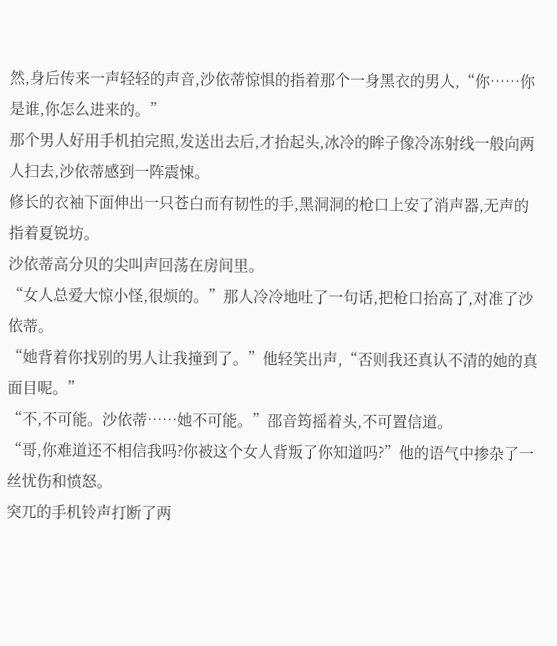然,身后传来一声轻轻的声音,沙依蒂惊惧的指着那个一身黑衣的男人,“你……你是谁,你怎么进来的。”
那个男人好用手机拍完照,发送出去后,才抬起头,冰冷的眸子像冷冻射线一般向两人扫去,沙依蒂感到一阵震悚。
修长的衣袖下面伸出一只苍白而有韧性的手,黑洞洞的枪口上安了消声器,无声的指着夏锐坊。
沙依蒂高分贝的尖叫声回荡在房间里。
“女人总爱大惊小怪,很烦的。”那人冷冷地吐了一句话,把枪口抬高了,对准了沙依蒂。
“她背着你找别的男人让我撞到了。”他轻笑出声,“否则我还真认不清的她的真面目呢。”
“不,不可能。沙依蒂……她不可能。”邵音筠摇着头,不可置信道。
“哥,你难道还不相信我吗?你被这个女人背叛了你知道吗?”他的语气中掺杂了一丝忧伤和愤怒。
突兀的手机铃声打断了两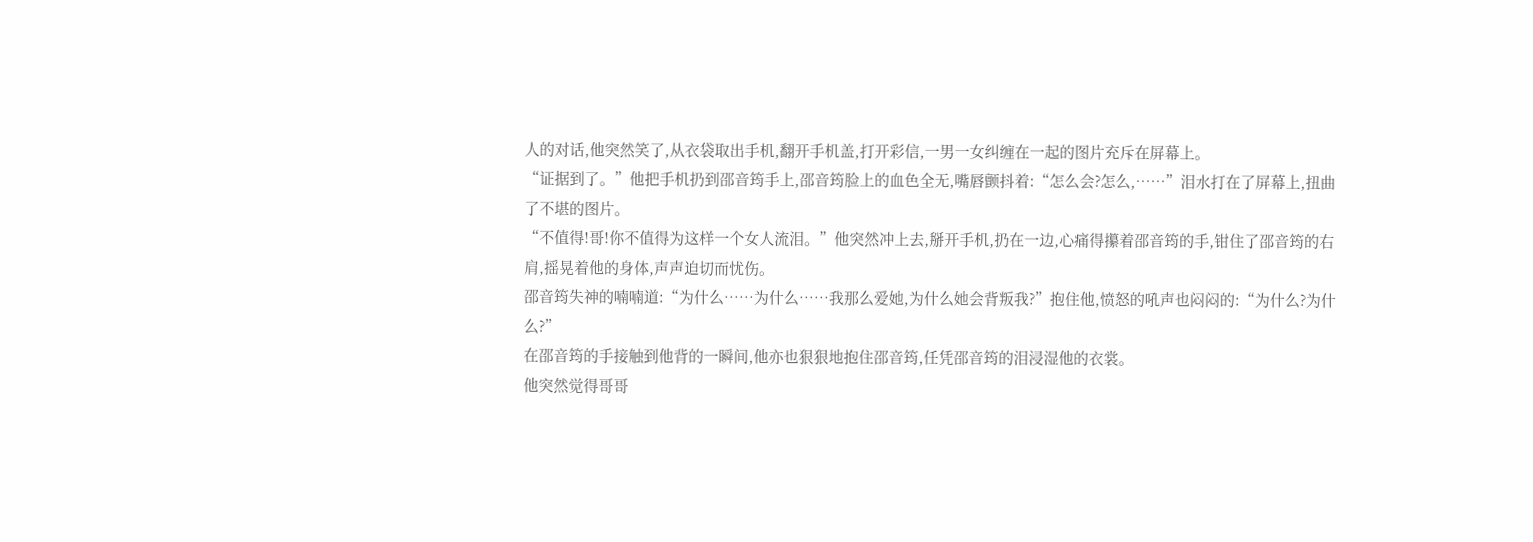人的对话,他突然笑了,从衣袋取出手机,翻开手机盖,打开彩信,一男一女纠缠在一起的图片充斥在屏幕上。
“证据到了。”他把手机扔到邵音筠手上,邵音筠脸上的血色全无,嘴唇颤抖着:“怎么会?怎么,……”泪水打在了屏幕上,扭曲了不堪的图片。
“不值得!哥!你不值得为这样一个女人流泪。”他突然冲上去,掰开手机,扔在一边,心痛得攥着邵音筠的手,钳住了邵音筠的右肩,摇晃着他的身体,声声迫切而忧伤。
邵音筠失神的喃喃道:“为什么……为什么……我那么爱她,为什么她会背叛我?”抱住他,愤怒的吼声也闷闷的:“为什么?为什么?”
在邵音筠的手接触到他背的一瞬间,他亦也狠狠地抱住邵音筠,任凭邵音筠的泪浸湿他的衣裳。
他突然觉得哥哥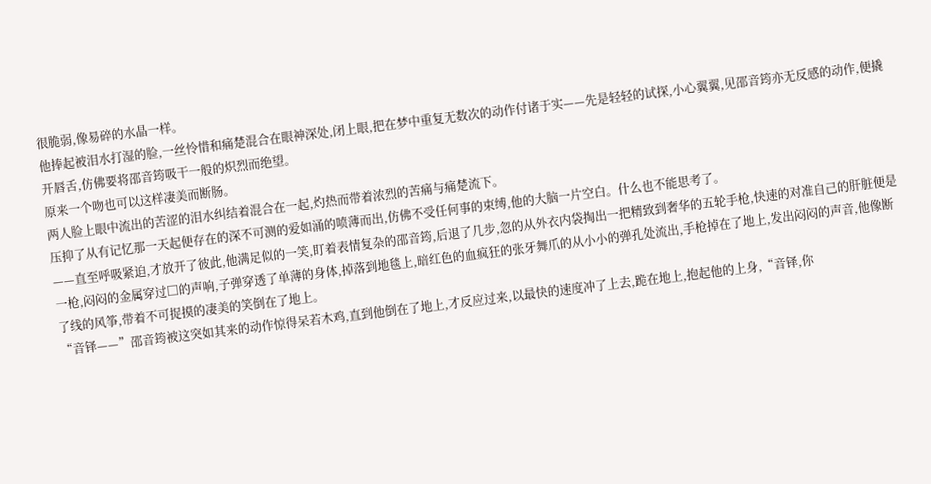很脆弱,像易碎的水晶一样。
他捧起被泪水打湿的脸,一丝怜惜和痛楚混合在眼神深处,闭上眼,把在梦中重复无数次的动作付诸于实——先是轻轻的试探,小心翼翼,见邵音筠亦无反感的动作,便撬开唇舌,仿佛要将邵音筠吸干一般的炽烈而绝望。
原来一个吻也可以这样凄美而断肠。
两人脸上眼中流出的苦涩的泪水纠结着混合在一起,灼热而带着浓烈的苦痛与痛楚流下。
压抑了从有记忆那一天起便存在的深不可测的爱如涌的喷薄而出,仿佛不受任何事的束缚,他的大脑一片空白。什么也不能思考了。
——直至呼吸紧迫,才放开了彼此,他满足似的一笑,盯着表情复杂的邵音筠,后退了几步,忽的从外衣内袋掏出一把精致到奢华的五轮手枪,快速的对准自己的肝脏便是一枪,闷闷的金属穿过□的声响,子弹穿透了单薄的身体,掉落到地毯上,暗红色的血疯狂的张牙舞爪的从小小的弹孔处流出,手枪掉在了地上,发出闷闷的声音,他像断了线的风筝,带着不可捉摸的凄美的笑倒在了地上。
“音铎——”邵音筠被这突如其来的动作惊得呆若木鸡,直到他倒在了地上,才反应过来,以最快的速度冲了上去,跪在地上,抱起他的上身,“音铎,你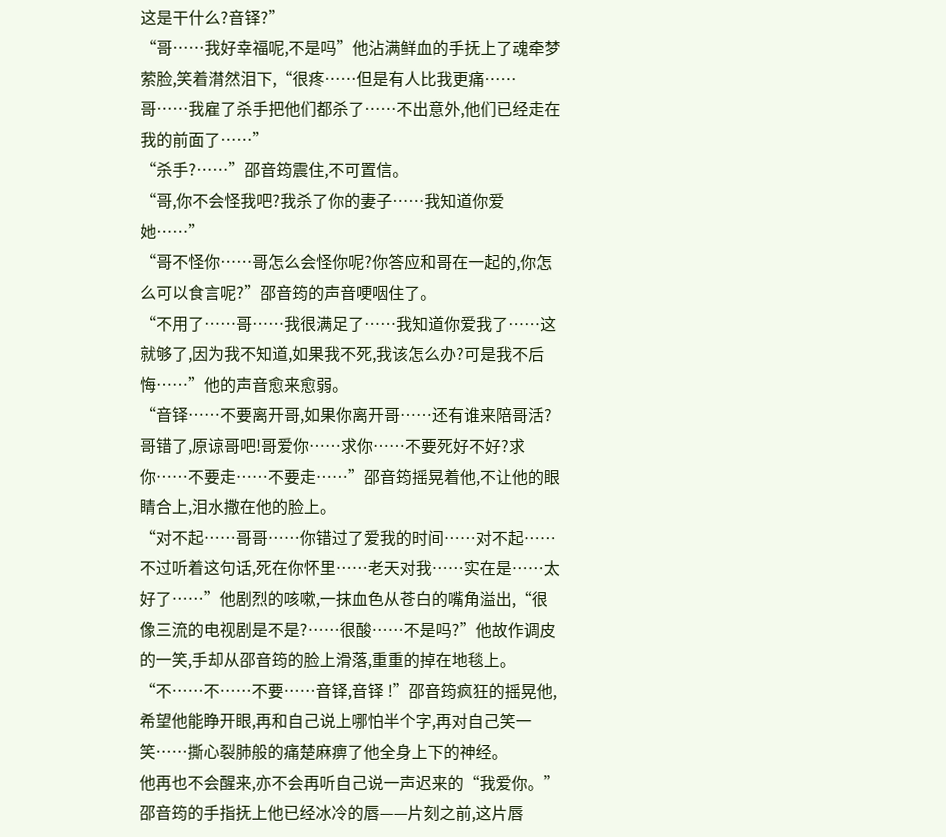这是干什么?音铎?”
“哥……我好幸福呢,不是吗”他沾满鲜血的手抚上了魂牵梦萦脸,笑着潸然泪下,“很疼……但是有人比我更痛……哥……我雇了杀手把他们都杀了……不出意外,他们已经走在我的前面了……”
“杀手?……”邵音筠震住,不可置信。
“哥,你不会怪我吧?我杀了你的妻子……我知道你爱她……”
“哥不怪你……哥怎么会怪你呢?你答应和哥在一起的,你怎么可以食言呢?”邵音筠的声音哽咽住了。
“不用了……哥……我很满足了……我知道你爱我了……这就够了,因为我不知道,如果我不死,我该怎么办?可是我不后悔……”他的声音愈来愈弱。
“音铎……不要离开哥,如果你离开哥……还有谁来陪哥活?哥错了,原谅哥吧!哥爱你……求你……不要死好不好?求你……不要走……不要走……”邵音筠摇晃着他,不让他的眼睛合上,泪水撒在他的脸上。
“对不起……哥哥……你错过了爱我的时间……对不起……不过听着这句话,死在你怀里……老天对我……实在是……太好了……”他剧烈的咳嗽,一抹血色从苍白的嘴角溢出,“很像三流的电视剧是不是?……很酸……不是吗?”他故作调皮的一笑,手却从邵音筠的脸上滑落,重重的掉在地毯上。
“不……不……不要……音铎,音铎 !”邵音筠疯狂的摇晃他,希望他能睁开眼,再和自己说上哪怕半个字,再对自己笑一笑……撕心裂肺般的痛楚麻痹了他全身上下的神经。
他再也不会醒来,亦不会再听自己说一声迟来的“我爱你。”
邵音筠的手指抚上他已经冰冷的唇——片刻之前,这片唇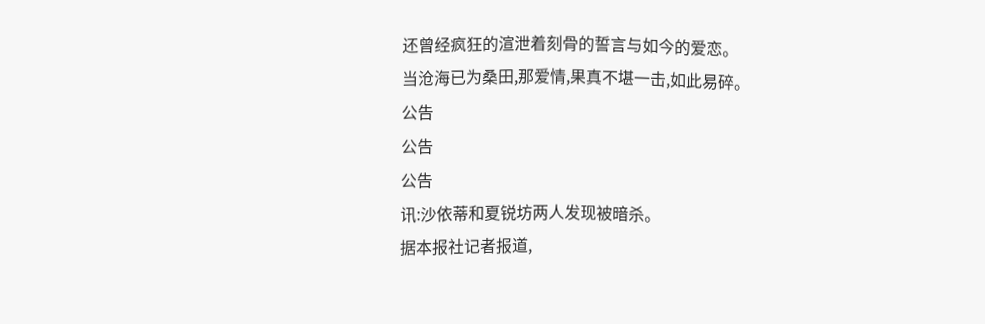还曾经疯狂的渲泄着刻骨的誓言与如今的爱恋。
当沧海已为桑田,那爱情,果真不堪一击,如此易碎。
公告
公告
公告
讯:沙依蒂和夏锐坊两人发现被暗杀。
据本报社记者报道,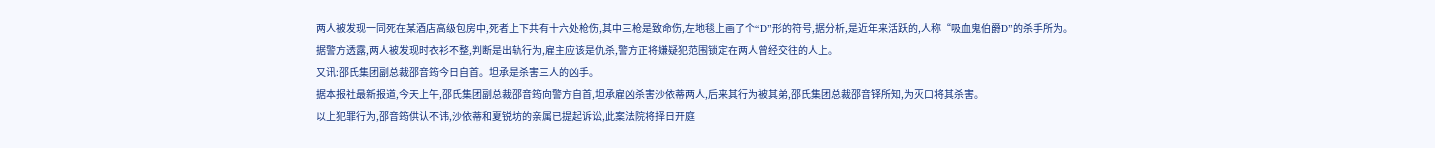两人被发现一同死在某酒店高级包房中,死者上下共有十六处枪伤,其中三枪是致命伤,左地毯上画了个“D”形的符号,据分析,是近年来活跃的,人称“吸血鬼伯爵D”的杀手所为。
据警方透露,两人被发现时衣衫不整,判断是出轨行为,雇主应该是仇杀,警方正将嫌疑犯范围锁定在两人曾经交往的人上。
又讯:邵氏集团副总裁邵音筠今日自首。坦承是杀害三人的凶手。
据本报社最新报道,今天上午,邵氏集团副总裁邵音筠向警方自首,坦承雇凶杀害沙依蒂两人,后来其行为被其弟,邵氏集团总裁邵音铎所知,为灭口将其杀害。
以上犯罪行为,邵音筠供认不讳,沙依蒂和夏锐坊的亲属已提起诉讼,此案法院将择日开庭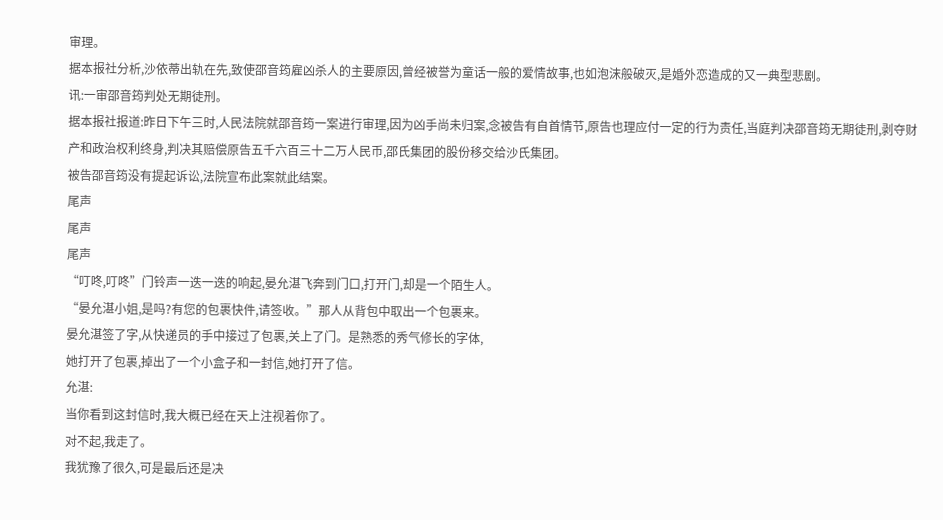审理。
据本报社分析,沙依蒂出轨在先,致使邵音筠雇凶杀人的主要原因,曾经被誉为童话一般的爱情故事,也如泡沫般破灭,是婚外恋造成的又一典型悲剧。
讯:一审邵音筠判处无期徒刑。
据本报社报道:昨日下午三时,人民法院就邵音筠一案进行审理,因为凶手尚未归案,念被告有自首情节,原告也理应付一定的行为责任,当庭判决邵音筠无期徒刑,剥夺财产和政治权利终身,判决其赔偿原告五千六百三十二万人民币,邵氏集团的股份移交给沙氏集团。
被告邵音筠没有提起诉讼,法院宣布此案就此结案。
尾声
尾声
尾声
“叮咚,叮咚”门铃声一迭一迭的响起,晏允湛飞奔到门口,打开门,却是一个陌生人。
“晏允湛小姐,是吗?有您的包裹快件,请签收。”那人从背包中取出一个包裹来。
晏允湛签了字,从快递员的手中接过了包裹,关上了门。是熟悉的秀气修长的字体,
她打开了包裹,掉出了一个小盒子和一封信,她打开了信。
允湛:
当你看到这封信时,我大概已经在天上注视着你了。
对不起,我走了。
我犹豫了很久,可是最后还是决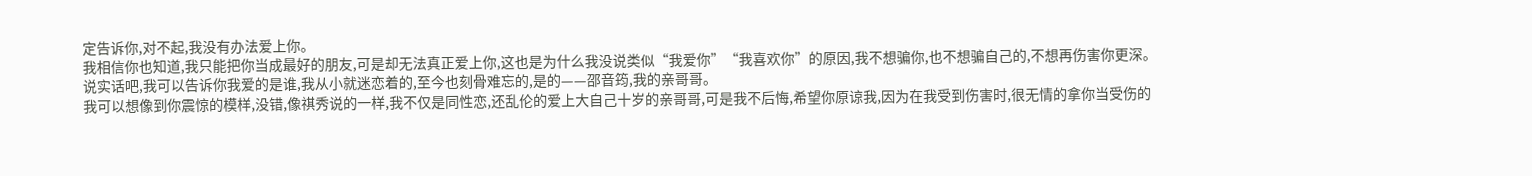定告诉你,对不起,我没有办法爱上你。
我相信你也知道,我只能把你当成最好的朋友,可是却无法真正爱上你,这也是为什么我没说类似“我爱你”“我喜欢你”的原因,我不想骗你,也不想骗自己的,不想再伤害你更深。
说实话吧,我可以告诉你我爱的是谁,我从小就迷恋着的,至今也刻骨难忘的,是的——邵音筠,我的亲哥哥。
我可以想像到你震惊的模样,没错,像祺秀说的一样,我不仅是同性恋,还乱伦的爱上大自己十岁的亲哥哥,可是我不后悔,希望你原谅我,因为在我受到伤害时,很无情的拿你当受伤的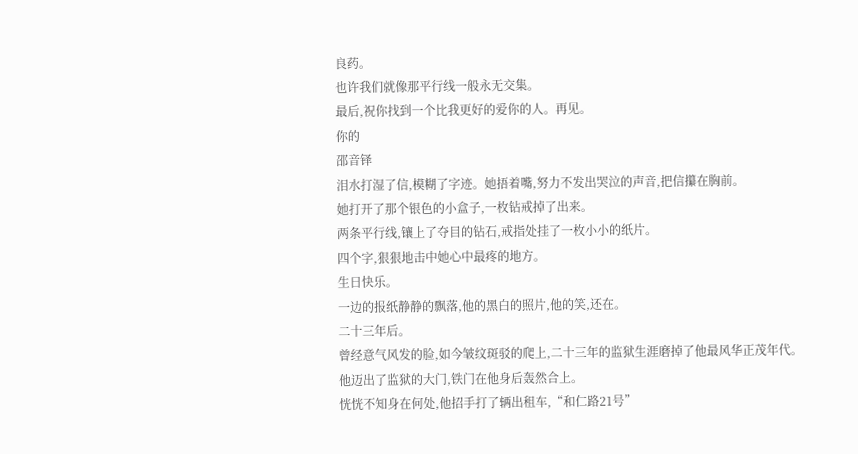良药。
也许我们就像那平行线一般永无交集。
最后,祝你找到一个比我更好的爱你的人。再见。
你的
邵音铎
泪水打湿了信,模糊了字迹。她捂着嘴,努力不发出哭泣的声音,把信攥在胸前。
她打开了那个银色的小盒子,一枚钻戒掉了出来。
两条平行线,镶上了夺目的钻石,戒指处挂了一枚小小的纸片。
四个字,狠狠地击中她心中最疼的地方。
生日快乐。
一边的报纸静静的飘落,他的黑白的照片,他的笑,还在。
二十三年后。
曾经意气风发的脸,如今皱纹斑驳的爬上,二十三年的监狱生涯磨掉了他最风华正茂年代。
他迈出了监狱的大门,铁门在他身后轰然合上。
恍恍不知身在何处,他招手打了辆出租车,“和仁路21号”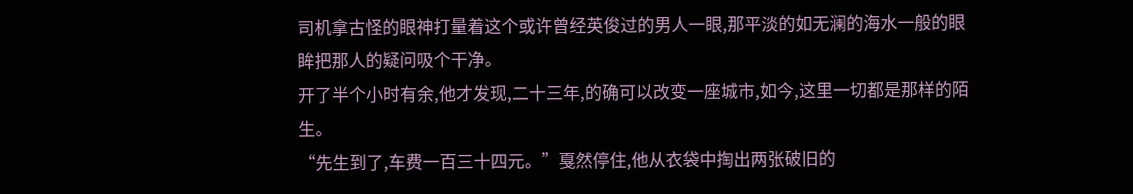司机拿古怪的眼神打量着这个或许曾经英俊过的男人一眼,那平淡的如无澜的海水一般的眼眸把那人的疑问吸个干净。
开了半个小时有余,他才发现,二十三年,的确可以改变一座城市,如今,这里一切都是那样的陌生。
“先生到了,车费一百三十四元。”戛然停住,他从衣袋中掏出两张破旧的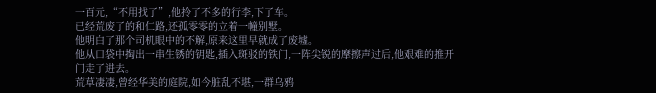一百元,“不用找了”,他拎了不多的行李,下了车。
已经荒废了的和仁路,还孤零零的立着一幢别墅。
他明白了那个司机眼中的不解,原来这里早就成了废墟。
他从口袋中掏出一串生锈的钥匙,插入斑驳的铁门,一阵尖锐的摩擦声过后,他艰难的推开门走了进去。
荒草凄凄,曾经华美的庭院,如今脏乱不堪,一群乌鸦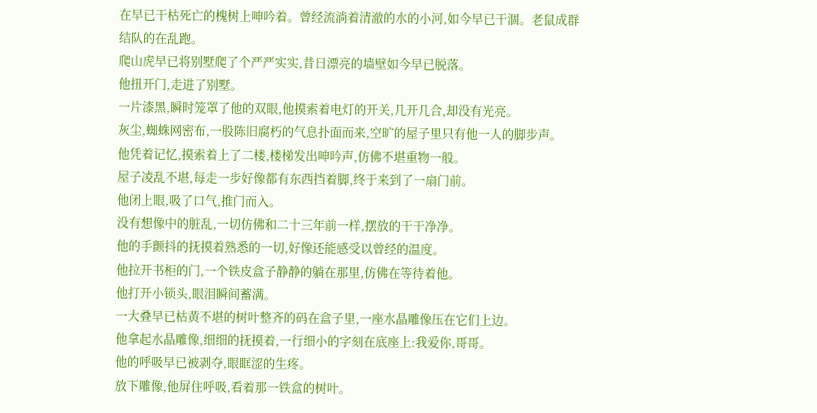在早已干枯死亡的槐树上呻吟着。曾经流淌着清澈的水的小河,如今早已干涸。老鼠成群结队的在乱跑。
爬山虎早已将别墅爬了个严严实实,昔日漂亮的墙壁如今早已脱落。
他扭开门,走进了别墅。
一片漆黑,瞬时笼罩了他的双眼,他摸索着电灯的开关,几开几合,却没有光亮。
灰尘,蜘蛛网密布,一股陈旧腐朽的气息扑面而来,空旷的屋子里只有他一人的脚步声。
他凭着记忆,摸索着上了二楼,楼梯发出呻吟声,仿佛不堪重物一般。
屋子凌乱不堪,每走一步好像都有东西挡着脚,终于来到了一扇门前。
他闭上眼,吸了口气,推门而入。
没有想像中的脏乱,一切仿佛和二十三年前一样,摆放的干干净净。
他的手颤抖的抚摸着熟悉的一切,好像还能感受以曾经的温度。
他拉开书柜的门,一个铁皮盒子静静的躺在那里,仿佛在等待着他。
他打开小锁头,眼泪瞬间蓄满。
一大叠早已枯黄不堪的树叶整齐的码在盒子里,一座水晶雕像压在它们上边。
他拿起水晶雕像,细细的抚摸着,一行细小的字刻在底座上:我爱你,哥哥。
他的呼吸早已被剥夺,眼眶涩的生疼。
放下雕像,他屏住呼吸,看着那一铁盒的树叶。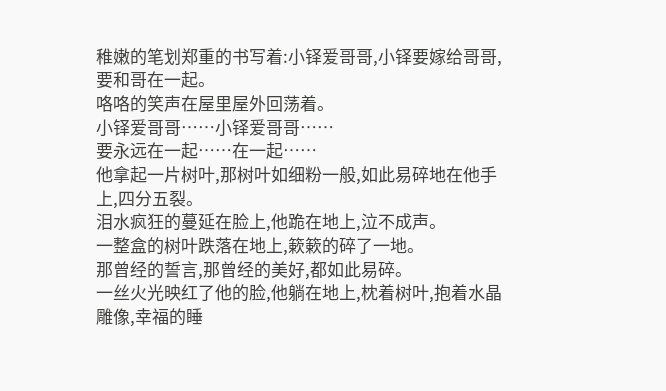稚嫩的笔划郑重的书写着:小铎爱哥哥,小铎要嫁给哥哥,要和哥在一起。
咯咯的笑声在屋里屋外回荡着。
小铎爱哥哥……小铎爱哥哥……
要永远在一起……在一起……
他拿起一片树叶,那树叶如细粉一般,如此易碎地在他手上,四分五裂。
泪水疯狂的蔓延在脸上,他跪在地上,泣不成声。
一整盒的树叶跌落在地上,簌簌的碎了一地。
那曾经的誓言,那曾经的美好,都如此易碎。
一丝火光映红了他的脸,他躺在地上,枕着树叶,抱着水晶雕像,幸福的睡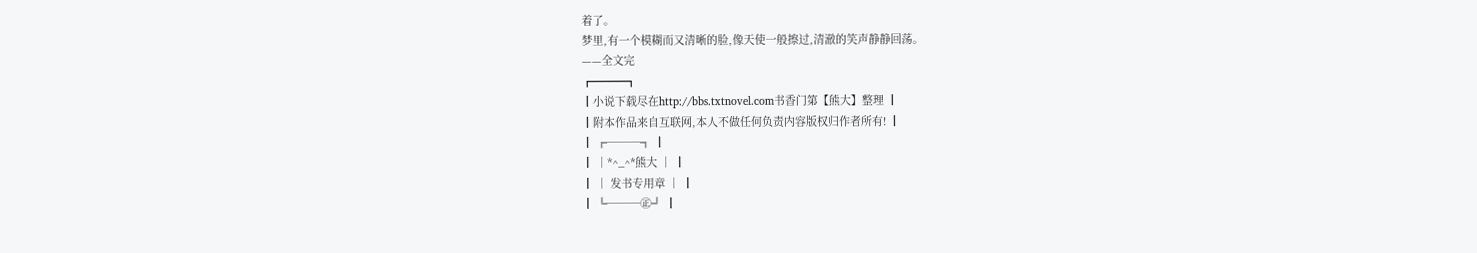着了。
梦里,有一个模糊而又清晰的脸,像天使一般擦过,清澈的笑声静静回荡。
——全文完
┏━━━┓
┃小说下载尽在http://bbs.txtnovel.com书香门第【熊大】整理 ┃
┃附本作品来自互联网,本人不做任何负责内容版权归作者所有! ┃
┃ ╔───╗ ┃
┃ │*^_^*熊大 │ ┃
┃ │ 发书专用章 │ ┃
┃ ╚───㊣╝ ┃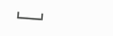┗━━━┛